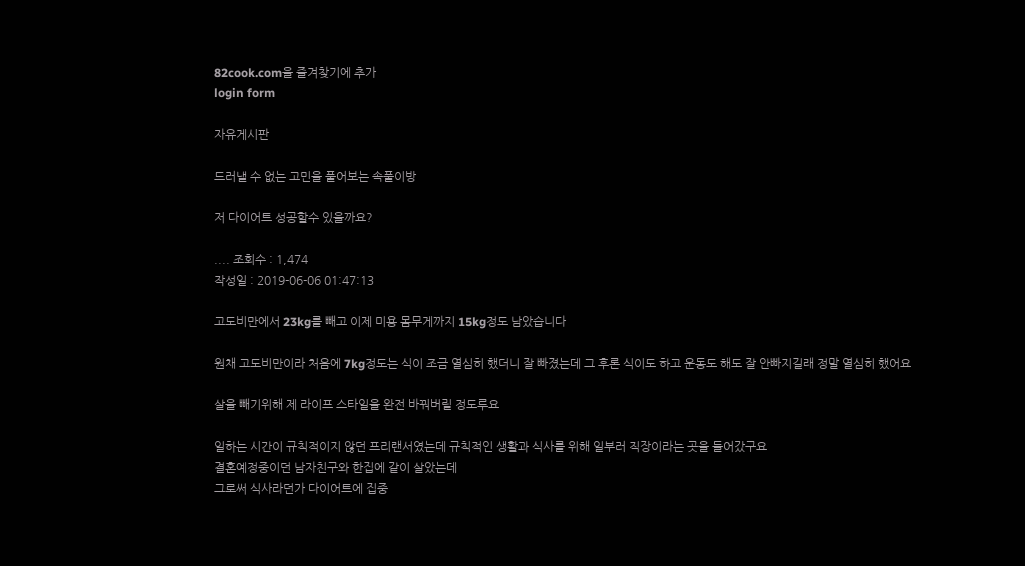82cook.com을 즐겨찾기에 추가
login form

자유게시판

드러낼 수 없는 고민을 풀어보는 속풀이방

저 다이어트 성공할수 있을까요?

.... 조회수 : 1,474
작성일 : 2019-06-06 01:47:13

고도비만에서 23kg를 빼고 이제 미용 몸무게까지 15kg정도 남았습니다

원채 고도비만이라 처음에 7kg정도는 식이 조금 열심히 했더니 잘 빠졌는데 그 후론 식이도 하고 운동도 해도 잘 안빠지길래 정말 열심히 했어요

살을 빼기위해 제 라이프 스타일을 완전 바꿔버릴 정도루요

일하는 시간이 규칙적이지 않던 프리랜서였는데 규칙적인 생활과 식사를 위해 일부러 직장이라는 곳을 들어갔구요
결혼예정중이던 남자친구와 한집에 같이 살았는데
그로써 식사라던가 다이어트에 집중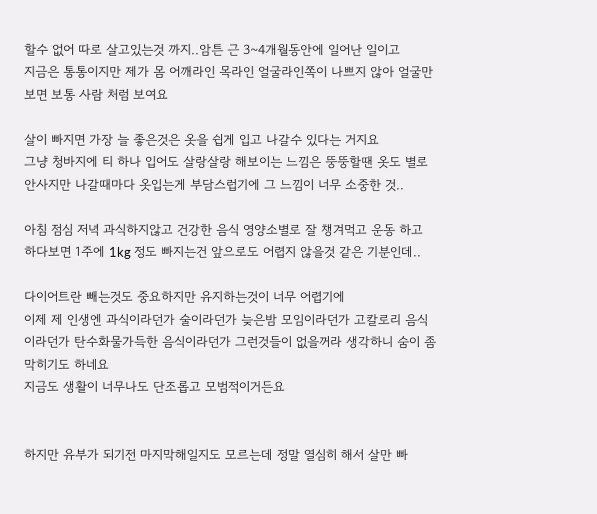할수 없어 따로 살고있는것 까지..암튼 근 3~4개월동안에 일어난 일이고
지금은 통통이지만 제가 몸 어깨라인 목라인 얼굴라인쪽이 나쁘지 않아 얼굴만 보면 보통 사람 처럼 보여요

살이 빠지면 가장 늘 좋은것은 옷을 쉽게 입고 나갈수 있다는 거지요
그냥 청바지에 티 하나 입어도 살랑살랑 해보이는 느낌은 뚱뚱할땐 옷도 별로 안사지만 나갈때마다 옷입는게 부담스럽기에 그 느낌이 너무 소중한 것..

아침 점심 저녁 과식하지않고 건강한 음식 영양소별로 잘 챙겨먹고 운동 하고 하다보면 1주에 1kg 정도 빠지는건 앞으로도 어렵지 않을것 같은 기분인데..

다이어트란 빼는것도 중요하지만 유지하는것이 너무 어렵기에
이제 제 인생엔 과식이라던가 술이라던가 늦은밤 모임이라던가 고칼로리 음식이라던가 탄수화물가득한 음식이라던가 그런것들이 없을꺼라 생각하니 숨이 좀 막히기도 하네요
지금도 생활이 너무나도 단조롭고 모범적이거든요


하지만 유부가 되기전 마지막해일지도 모르는데 정말 열심히 해서 살만 빠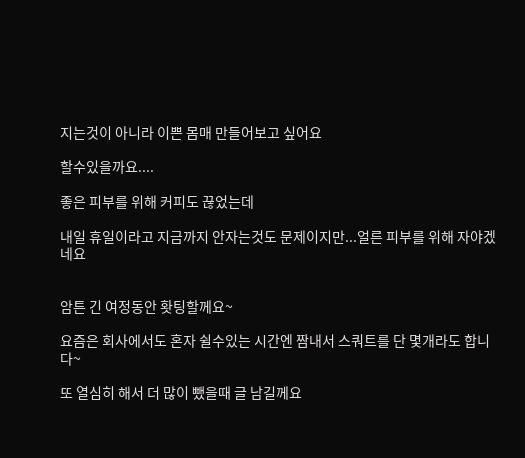지는것이 아니라 이쁜 몸매 만들어보고 싶어요

할수있을까요....

좋은 피부를 위해 커피도 끊었는데

내일 휴일이라고 지금까지 안자는것도 문제이지만...얼른 피부를 위해 자야겠네요


암튼 긴 여정동안 홧팅할께요~

요즘은 회사에서도 혼자 쉴수있는 시간엔 짬내서 스쿼트를 단 몇개라도 합니다~

또 열심히 해서 더 많이 뺐을때 글 남길께요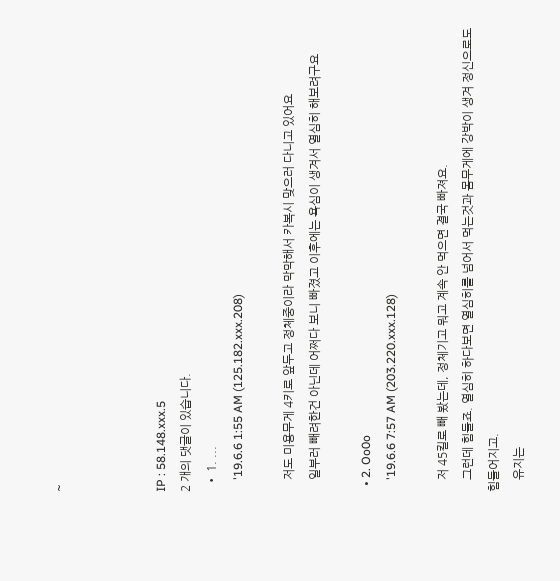~



IP : 58.148.xxx.5
2 개의 댓글이 있습니다.
  • 1. ...
    '19.6.6 1:55 AM (125.182.xxx.208)

    저도 미용무게 4키로 앞두고 정체중이라 막막해서 카복시 맞으러 다니고 있어요
    일부러 빼려한건 아닌데 어쩌다 보니 빠졌고 이후에는 욕심이 생겨서 열심히 해보려구요

  • 2. Oo0o
    '19.6.6 7:57 AM (203.220.xxx.128)

    저 45킬로 빼 봤는데, 정체기고 뭐고 계속 안 먹으면 결국 빠져요.
    그런데 힘들죠. 열심히 하다보면 열심히를 넘어서 먹는것과 몸무게에 강박이 생겨 정신으로도 힘들어지고.
    유지는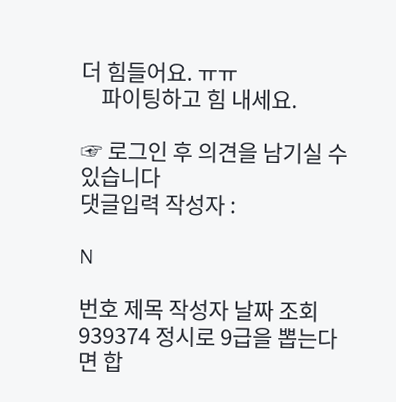더 힘들어요. ㅠㅠ
    파이팅하고 힘 내세요.

☞ 로그인 후 의견을 남기실 수 있습니다
댓글입력 작성자 :

N

번호 제목 작성자 날짜 조회
939374 정시로 9급을 뽑는다면 합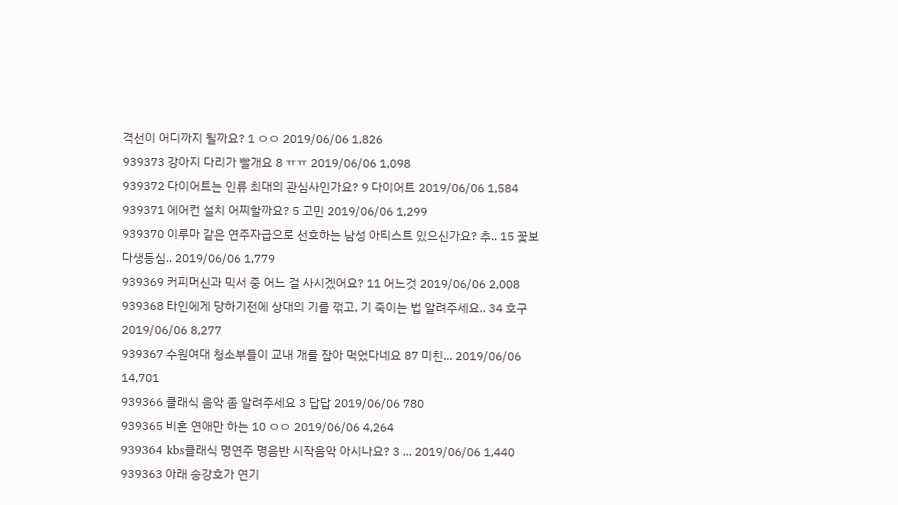격선이 어디까지 될까요? 1 ㅇㅇ 2019/06/06 1,826
939373 강아지 다리가 빨개요 8 ㅠㅠ 2019/06/06 1,098
939372 다이어트는 인류 최대의 관심사인가요? 9 다이어트 2019/06/06 1,584
939371 에어컨 설치 어찌할까요? 5 고민 2019/06/06 1,299
939370 이루마 같은 연주자급으로 선호하는 남성 아티스트 있으신가요? 추.. 15 꽃보다생등심.. 2019/06/06 1,779
939369 커피머신과 믹서 중 어느 걸 사시겠어요? 11 어느것 2019/06/06 2,008
939368 타인에게 당하기전에 상대의 기를 꺾고, 기 죽이는 법 알려주세요.. 34 호구 2019/06/06 8,277
939367 수원여대 청소부들이 교내 개를 잡아 먹었다네요 87 미친... 2019/06/06 14,701
939366 클래식 음악 좀 알려주세요 3 답답 2019/06/06 780
939365 비혼 연애만 하는 10 ㅇㅇ 2019/06/06 4,264
939364 kbs클래식 명연주 명음반 시작음악 아시나요? 3 ... 2019/06/06 1,440
939363 아래 송강호가 연기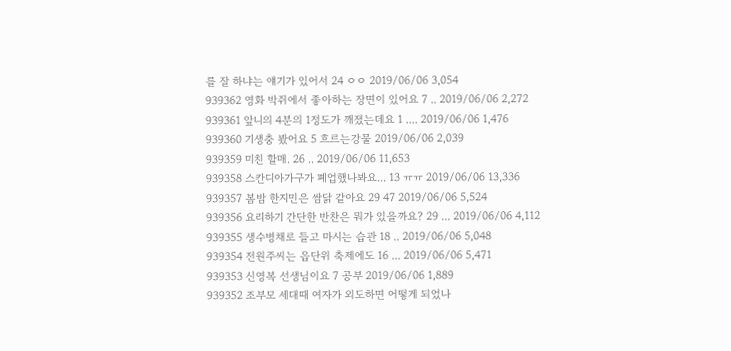를 잘 하냐는 얘기가 있어서 24 ㅇㅇ 2019/06/06 3,054
939362 영화 박쥐에서 좋아하는 장면이 있어요 7 .. 2019/06/06 2,272
939361 앞니의 4분의 1정도가 깨졌는데요 1 .... 2019/06/06 1,476
939360 기생충 봤어요 5 흐르는강물 2019/06/06 2,039
939359 미친 할매. 26 .. 2019/06/06 11,653
939358 스칸디아가구가 폐업했나봐요... 13 ㅠㅠ 2019/06/06 13,336
939357 봄밤 한지민은 쌈닭 같아요 29 47 2019/06/06 5,524
939356 요리하기 간단한 반찬은 뭐가 있을까요? 29 ... 2019/06/06 4,112
939355 생수병채로 들고 마시는 습관 18 .. 2019/06/06 5,048
939354 전원주씨는 읍단위 축제에도 16 ... 2019/06/06 5,471
939353 신영복 선생님이요 7 공부 2019/06/06 1,889
939352 조부모 세대때 여자가 외도하면 어떻게 되었나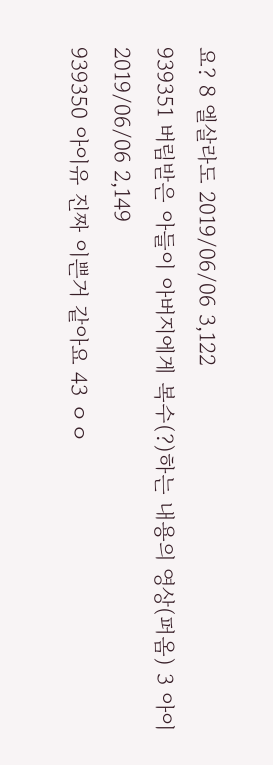요? 8 엘살라도 2019/06/06 3,122
939351 버림받은 아들이 아버지에게 복수(?)하는 내용의 영상(퍼옴) 3 아이 2019/06/06 2,149
939350 아이유 진짜 이쁜거 같아요 43 ㅇㅇ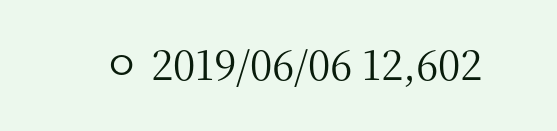ㅇ 2019/06/06 12,602